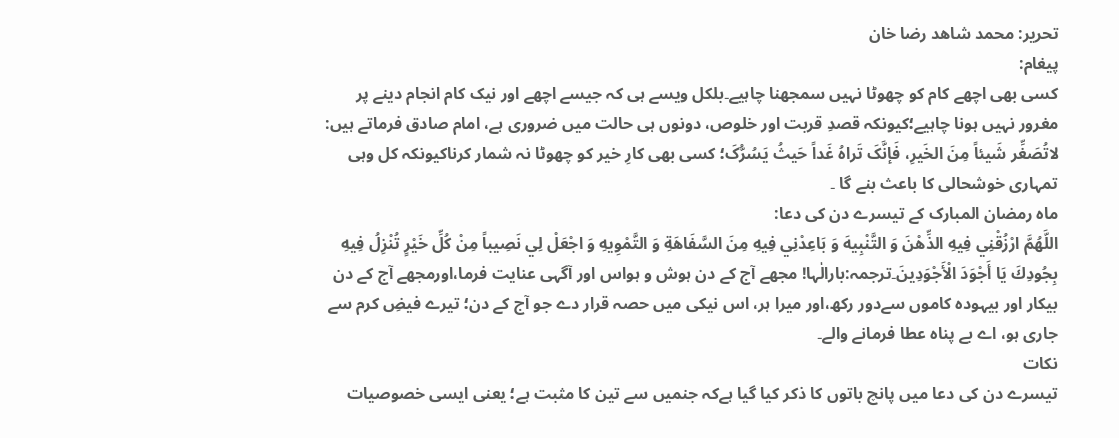تحریر: محمد شاهد رضا خان
پیغام:
کسی بھی اچھے کام کو چھوٹا نہیں سمجھنا چاہیے۔بلکل ویسے ہی کہ جیسے اچھے اور نیک کام انجام دینے پر مغرور نہیں ہونا چاہیے؛کیونکہ قصدِ قربت اور خلوص، دونوں ہی حالت میں ضروری ہے، امام صادق فرماتے ہیں: لاتُصَغِّر شَیئاً مِنَ الخَیرِ، فَإنَّکَ تَراهُ غَداً حَیثُ یَسُرُّکَ؛ کسی بھی کارِ خیر کو چھوٹا نہ شمار کرناکیونکہ کل وہی تمہاری خوشحالی کا باعث بنے گا ۔
ماہ رمضان المبارک کے تیسرے دن کی دعا:
اللَّهُمَّ ارْزُقْنِي فِيهِ الذِّهْنَ وَ التَّنْبِيهَ وَ بَاعِدْنِي فِيهِ مِنَ السَّفَاهَةِ وَ التَّمْوِيهِ وَ اجْعَلْ لِي نَصِيباً مِنْ كُلِّ خَيْرٍ تُنْزِلُ فِيهِ بِجُودِكَ يَا أَجْوَدَ الْأَجْوَدِينَ۔ترجمہ:بارالٰہا! مجھے آج کے دن ہوش و ہواس اور آگہی عنایت فرما،اورمجھے آج کے دن بیکار اور بیہودہ کاموں سےدور رکھ،اور میرا ہر، اس نیکی میں حصہ قرار دے جو آج کے دن؛ تیرے فیضِ کرم سے جاری ہو، اے بے پناہ عطا فرمانے والے۔
نکات
تیسرے دن کی دعا میں پانچ باتوں کا ذکر کیا گیا ہےکہ جنمیں سے تین کا مثبت ہے؛ یعنی ایسی خصوصیات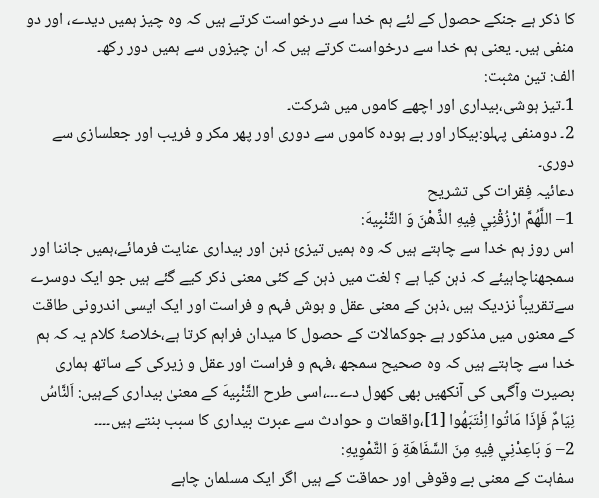کا ذکر ہے جنکے حصول کے لئے ہم خدا سے درخواست کرتے ہیں کہ وہ چیز ہمیں دیدے، اور دو منفی ہیں۔ یعنی ہم خدا سے درخواست کرتے ہیں کہ ان چیزوں سے ہمیں دور رکھ۔
الف: تین مثبت:
1۔تیز ہوشی،بیداری اور اچھے کاموں میں شرکت۔
2۔ دومنفی پہلو:بیکار اور بے ہودہ کاموں سے دوری اور پھر مکر و فریب اور جعلسازی سے دوری۔
دعائیہ فِقرات کی تشریح
1– اللَّهُمَّ ارْزُقْنِي فِيهِ الذِّهْنَ وَ التَّنْبِيهَ:
اس روز ہم خدا سے چاہتے ہیں کہ وہ ہمیں تیزئ ذہن اور بیداری عنایت فرمائے،ہمیں جاننا اور سمجھناچاہیئے کہ ذہن کیا ہے ؟ لغت میں ذہن کے کئی معنی ذکر کیے گئے ہیں جو ایک دوسرے سےتقریباً نزدیک ہیں ،ذہن کے معنی عقل و ہوش فہم و فراست اور ایک ایسی اندرونی طاقت کے معنوں میں مذکور ہے جوکمالات کے حصول کا میدان فراہم کرتا ہے،خلاصۂ کلام یہ کہ ہم خدا سے چاہتے ہیں کہ وہ صحیح سمجھ ،فہم و فراست اور عقل و زیرکی کے ساتھ ہماری بصیرت وآگہی کی آنکھیں بھی کھول دے۔۔۔،اسی طرح التَّنْبِيهَ کے معنیٰ بیداری کےہیں: اَلنَّاسُ نِيَامٌ فَإِذَا مَاتُوا اِنْتَبَهُوا [1]،واقعات و حوادث سے عبرت بیداری کا سبب بنتے ہیں۔۔۔۔
2– وَ بَاعِدْنِي فِيهِ مِنَ السَّفَاهَةِ وَ التَّمْوِيهِ:
سفاہت کے معنی بے وقوفی اور حماقت کے ہیں اگر ایک مسلمان چاہے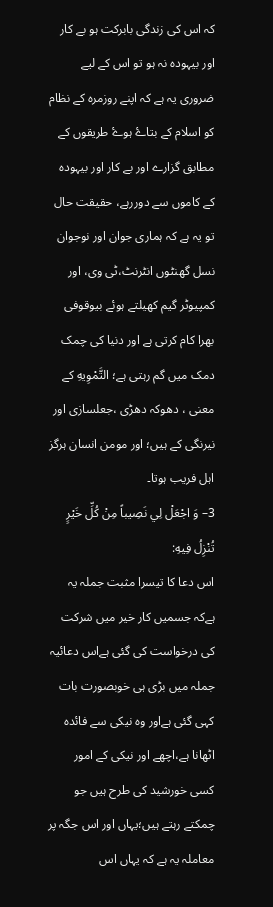کہ اس کی زندگی بابرکت ہو بے کار اور بیہودہ نہ ہو تو اس کے لیے ضروری یہ ہے کہ اپنے روزمرہ کے نظام کو اسلام کے بتاۓ ہوۓ طریقوں کے مطابق گزارے اور بے کار اور بیہودہ کے کاموں سے دوررہے، حقیقت حال تو یہ ہے کہ ہماری جوان اور نوجوان نسل گھنٹوں انٹرنٹ،ٹی وی، اور کمپیوٹر گیم کھیلتے ہوئے بیوقوفی بھرا کام کرتی ہے اور دنیا کی چمک دمک میں گم رہتی ہے؛ التَّمْوِيهِ کے معنی ، دھوکہ دھڑی ،جعلسازی اور نیرنگی کے ہیں؛ اور مومن انسان ہرگز اہل فریب ہوتا۔
3– وَ اجْعَلْ لِي نَصِيباً مِنْ كُلِّ خَيْرٍ تُنْزِلُ فِيهِ:
اس دعا کا تیسرا مثبت جملہ یہ ہےکہ جسمیں کار خیر میں شرکت کی درخواست کی گئی ہےاس دعائیہ جملہ میں بڑی ہی خوبصورت بات کہی گئی ہےاور وہ نیکی سے فائدہ اٹھانا ہے،اچھے اور نیکی کے امور کسی خورشید کی طرح ہیں جو چمکتے رہتے ہیں؛یہاں اور اس جگہ پر معاملہ یہ ہے کہ یہاں اس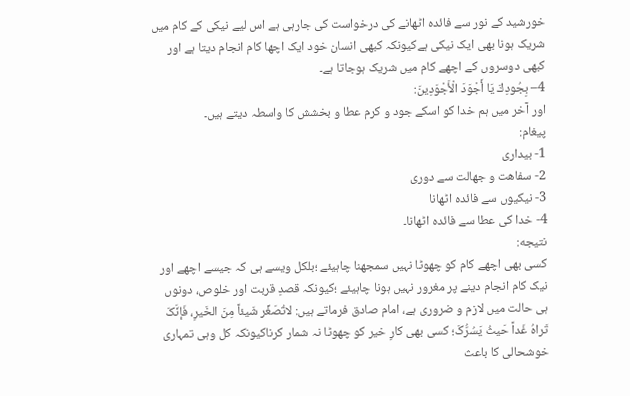خورشید کے نور سے فائدہ اٹھانے کی درخواست کی جارہی ہے اس لیے نیکی کے کام میں شریک ہونا بھی ایک نیکی ہےکیونکہ کبھی انسان خود ایک اچھا کام انجام دیتا ہے اور کبھی دوسروں کے اچھے کام میں شریک ہوجاتا ہے۔
4– بِجُودِكَ يَا أَجْوَدَ الْأَجْوَدِينَ:
اور آخر میں ہم خدا کو اسکے جود و کرم عطا و بخشش کا واسطہ دیتے ہیں۔
پیغام:
1- بیداری
2- سفاهت و جهالت سے دوری
3- نیکیوں سے فائدہ اٹھانا
4- خدا کی عطا سے فائدہ اٹھانا۔
نتیجه:
کسی بھی اچھے کام کو چھوٹا نہیں سمجھنا چاہیئے ؛بلکل ویسے ہی کہ جیسے اچھے اور نیک کام انجام دینے پر مغرور نہیں ہونا چاہیئے ؛کیونکہ قصدِ قربت اور خلوص، دونوں ہی حالت میں لازم و ضروری ہے، امام صادق فرماتے ہیں: لاتُصَغِّر شَیئاً مِنَ الخَیرِ، فَإنَّکَ تَراهُ غَداً حَیثُ یَسُرُّکَ؛ کسی بھی کارِ خیر کو چھوٹا نہ شمار کرناکیونکہ کل وہی تمہاری خوشحالی کا باعث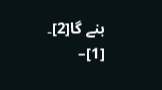بنے گا[2]۔
[1]–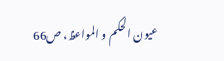عیون الحکم و المواعظ، ص66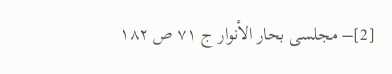[2]– مجلسی بحار الأنوار ج ۷۱ ص ۱۸۲